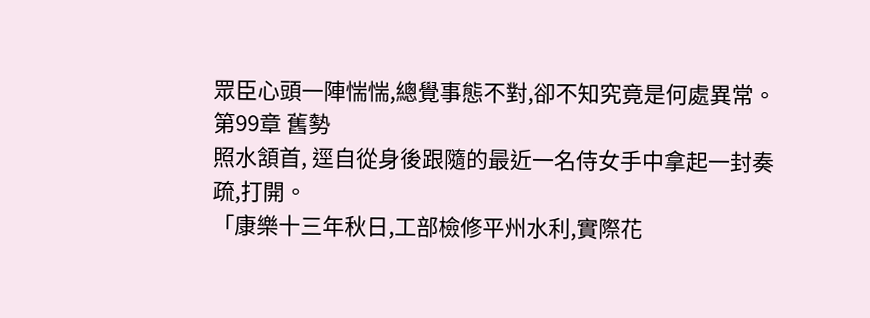眾臣心頭一陣惴惴,總覺事態不對,卻不知究竟是何處異常。
第99章 舊勢
照水頷首, 逕自從身後跟隨的最近一名侍女手中拿起一封奏疏,打開。
「康樂十三年秋日,工部檢修平州水利,實際花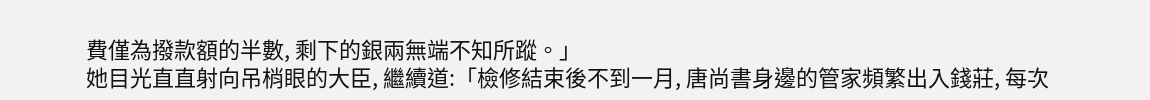費僅為撥款額的半數, 剩下的銀兩無端不知所蹤。」
她目光直直射向吊梢眼的大臣, 繼續道:「檢修結束後不到一月, 唐尚書身邊的管家頻繁出入錢莊, 每次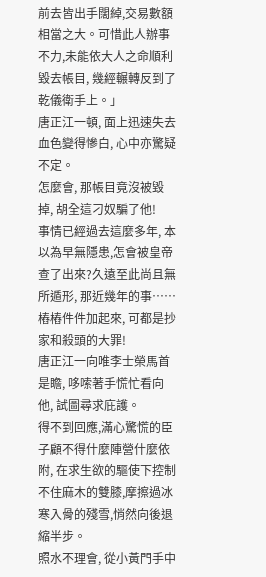前去皆出手闊綽,交易數額相當之大。可惜此人辦事不力,未能依大人之命順利毀去帳目, 幾經輾轉反到了乾儀衛手上。」
唐正江一頓, 面上迅速失去血色變得慘白, 心中亦驚疑不定。
怎麼會, 那帳目竟沒被毀掉, 胡全這刁奴騙了他!
事情已經過去這麼多年, 本以為早無隱患,怎會被皇帝查了出來?久遠至此尚且無所遁形, 那近幾年的事……
樁樁件件加起來, 可都是抄家和殺頭的大罪!
唐正江一向唯李士榮馬首是瞻, 哆嗦著手慌忙看向他, 試圖尋求庇護。
得不到回應,滿心驚慌的臣子顧不得什麼陣營什麼依附, 在求生欲的驅使下控制不住麻木的雙膝,摩擦過冰寒入骨的殘雪,悄然向後退縮半步。
照水不理會, 從小黃門手中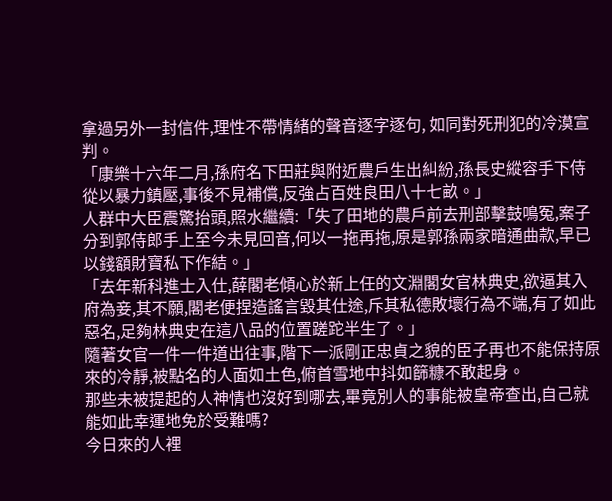拿過另外一封信件,理性不帶情緒的聲音逐字逐句, 如同對死刑犯的冷漠宣判。
「康樂十六年二月,孫府名下田莊與附近農戶生出糾紛,孫長史縱容手下侍從以暴力鎮壓,事後不見補償,反強占百姓良田八十七畝。」
人群中大臣震驚抬頭,照水繼續:「失了田地的農戶前去刑部擊鼓鳴冤,案子分到郭侍郎手上至今未見回音,何以一拖再拖,原是郭孫兩家暗通曲款,早已以錢額財寶私下作結。」
「去年新科進士入仕,薛閣老傾心於新上任的文淵閣女官林典史,欲逼其入府為妾,其不願,閣老便捏造謠言毀其仕途,斥其私德敗壞行為不端,有了如此惡名,足夠林典史在這八品的位置蹉跎半生了。」
隨著女官一件一件道出往事,階下一派剛正忠貞之貌的臣子再也不能保持原來的冷靜,被點名的人面如土色,俯首雪地中抖如篩糠不敢起身。
那些未被提起的人神情也沒好到哪去,畢竟別人的事能被皇帝查出,自己就能如此幸運地免於受難嗎?
今日來的人裡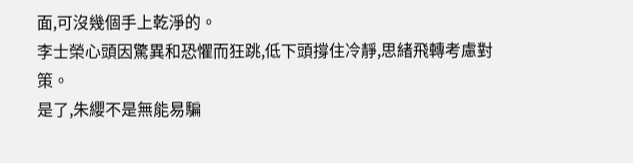面,可沒幾個手上乾淨的。
李士榮心頭因驚異和恐懼而狂跳,低下頭撐住冷靜,思緒飛轉考慮對策。
是了,朱纓不是無能易騙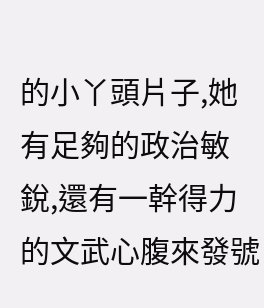的小丫頭片子,她有足夠的政治敏銳,還有一幹得力的文武心腹來發號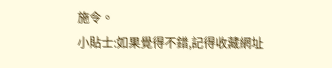施令。
小貼士:如果覺得不錯,記得收藏網址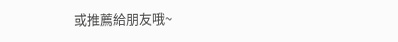或推薦給朋友哦~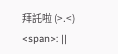拜託啦 (>.<)
<span>: ||